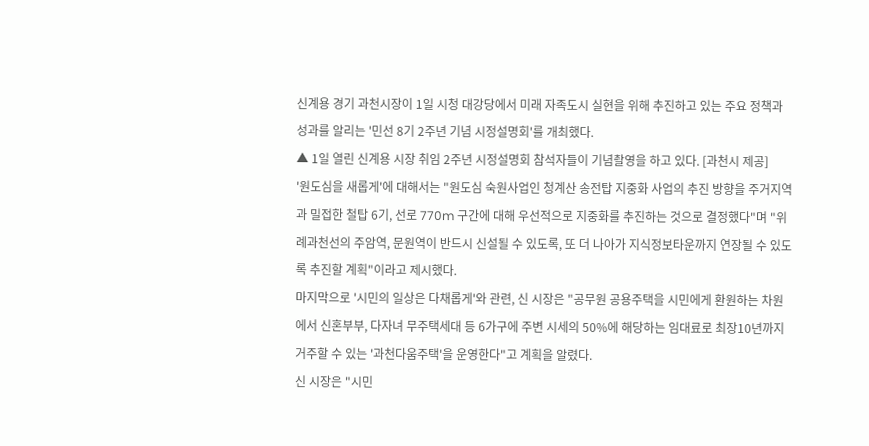신계용 경기 과천시장이 1일 시청 대강당에서 미래 자족도시 실현을 위해 추진하고 있는 주요 정책과 성과를 알리는 '민선 8기 2주년 기념 시정설명회'를 개최했다.
▲ 1일 열린 신계용 시장 취임 2주년 시정설명회 참석자들이 기념촬영을 하고 있다. [과천시 제공]
'원도심을 새롭게'에 대해서는 "원도심 숙원사업인 청계산 송전탑 지중화 사업의 추진 방향을 주거지역과 밀접한 철탑 6기, 선로 770m 구간에 대해 우선적으로 지중화를 추진하는 것으로 결정했다"며 "위례과천선의 주암역, 문원역이 반드시 신설될 수 있도록, 또 더 나아가 지식정보타운까지 연장될 수 있도록 추진할 계획"이라고 제시했다.
마지막으로 '시민의 일상은 다채롭게'와 관련, 신 시장은 "공무원 공용주택을 시민에게 환원하는 차원에서 신혼부부, 다자녀 무주택세대 등 6가구에 주변 시세의 50%에 해당하는 임대료로 최장10년까지 거주할 수 있는 '과천다움주택'을 운영한다"고 계획을 알렸다.
신 시장은 "시민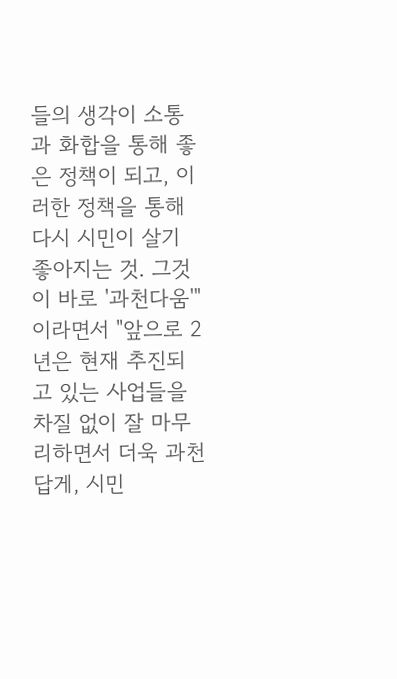들의 생각이 소통과 화합을 통해 좋은 정책이 되고, 이러한 정책을 통해 다시 시민이 살기 좋아지는 것. 그것이 바로 '과천다움'"이라면서 "앞으로 2년은 현재 추진되고 있는 사업들을 차질 없이 잘 마무리하면서 더욱 과천답게, 시민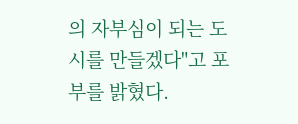의 자부심이 되는 도시를 만들겠다"고 포부를 밝혔다.